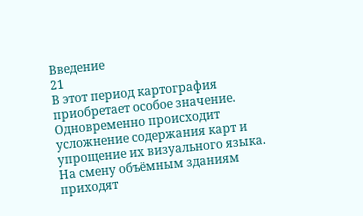Введение
21
В этот период картография приобретает особое значение. Одновременно происходит усложнение содержания карт и упрощение их визуального языка. На смену объёмным зданиям приходят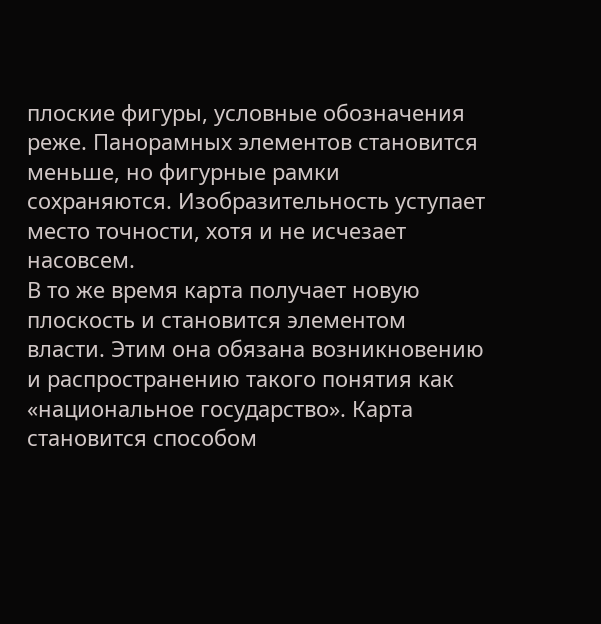плоские фигуры, условные обозначения реже. Панорамных элементов становится меньше, но фигурные рамки сохраняются. Изобразительность уступает место точности, хотя и не исчезает насовсем.
В то же время карта получает новую плоскость и становится элементом власти. Этим она обязана возникновению и распространению такого понятия как «национальное государство». Карта становится способом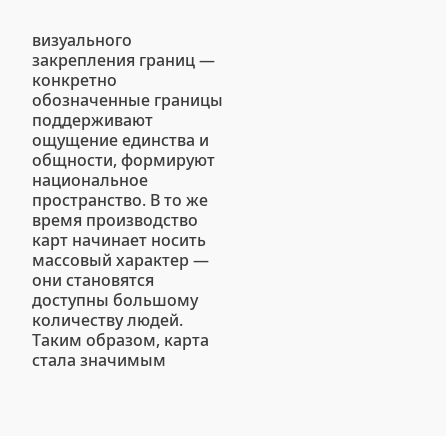визуального закрепления границ — конкретно обозначенные границы поддерживают ощущение единства и общности, формируют национальное пространство. В то же время производство карт начинает носить массовый характер — они становятся доступны большому количеству людей. Таким образом, карта стала значимым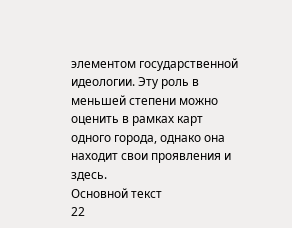элементом государственной идеологии. Эту роль в меньшей степени можно оценить в рамках карт одного города, однако она находит свои проявления и здесь.
Основной текст
22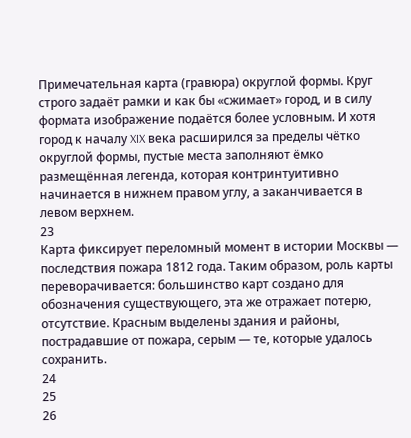Примечательная карта (гравюра) округлой формы. Круг строго задаёт рамки и как бы «сжимает» город, и в силу формата изображение подаётся более условным. И хотя город к началу XIX века расширился за пределы чётко округлой формы, пустые места заполняют ёмко размещённая легенда, которая контринтуитивно начинается в нижнем правом углу, а заканчивается в левом верхнем.
23
Карта фиксирует переломный момент в истории Москвы — последствия пожара 1812 года. Таким образом, роль карты переворачивается: большинство карт создано для обозначения существующего, эта же отражает потерю, отсутствие. Красным выделены здания и районы, пострадавшие от пожара, серым — те, которые удалось сохранить.
24
25
26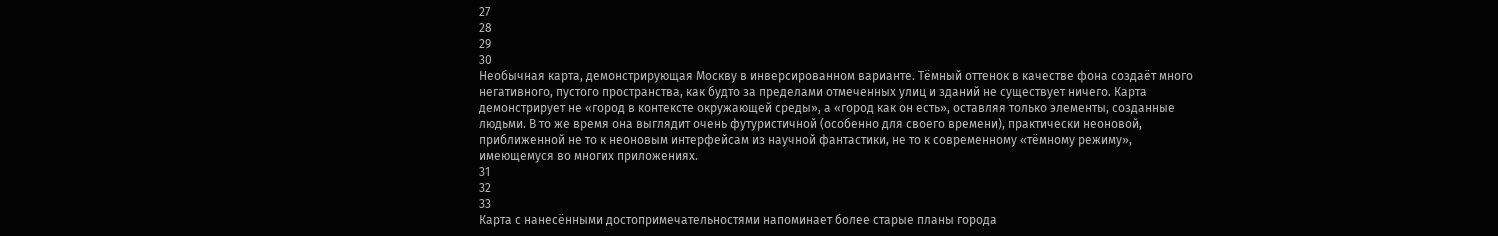27
28
29
30
Необычная карта, демонстрирующая Москву в инверсированном варианте. Тёмный оттенок в качестве фона создаёт много негативного, пустого пространства, как будто за пределами отмеченных улиц и зданий не существует ничего. Карта демонстрирует не «город в контексте окружающей среды», а «город как он есть», оставляя только элементы, созданные людьми. В то же время она выглядит очень футуристичной (особенно для своего времени), практически неоновой, приближенной не то к неоновым интерфейсам из научной фантастики, не то к современному «тёмному режиму», имеющемуся во многих приложениях.
31
32
33
Карта с нанесёнными достопримечательностями напоминает более старые планы города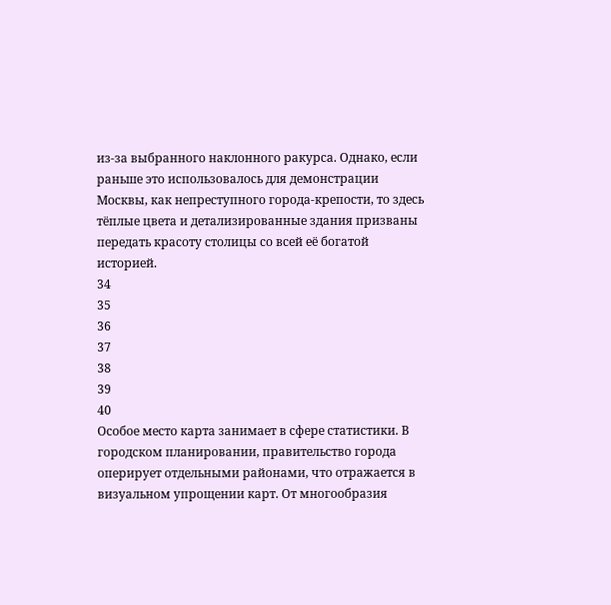из-за выбранного наклонного ракурса. Однако, если раньше это использовалось для демонстрации Москвы, как непреступного города-крепости, то здесь тёплые цвета и детализированные здания призваны передать красоту столицы со всей её богатой историей.
34
35
36
37
38
39
40
Особое место карта занимает в сфере статистики. В городском планировании, правительство города оперирует отдельными районами, что отражается в визуальном упрощении карт. От многообразия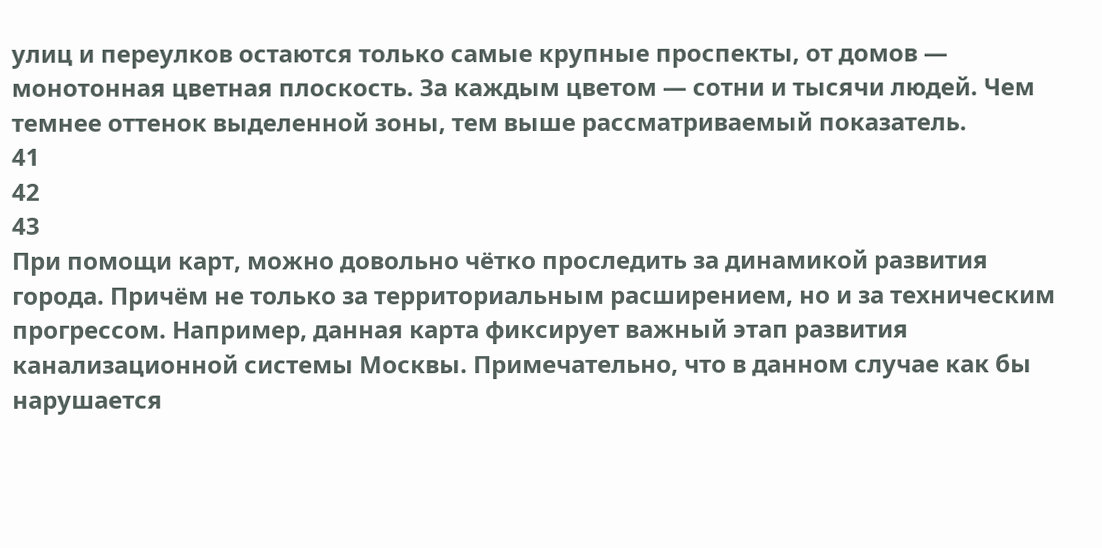улиц и переулков остаются только самые крупные проспекты, от домов — монотонная цветная плоскость. За каждым цветом — сотни и тысячи людей. Чем темнее оттенок выделенной зоны, тем выше рассматриваемый показатель.
41
42
43
При помощи карт, можно довольно чётко проследить за динамикой развития города. Причём не только за территориальным расширением, но и за техническим прогрессом. Например, данная карта фиксирует важный этап развития канализационной системы Москвы. Примечательно, что в данном случае как бы нарушается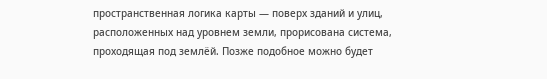пространственная логика карты — поверх зданий и улиц, расположенных над уровнем земли, прорисована система, проходящая под землёй. Позже подобное можно будет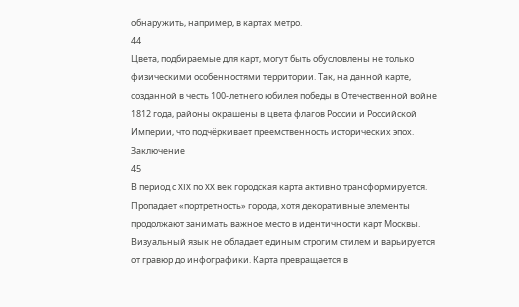обнаружить, например, в картах метро.
44
Цвета, подбираемые для карт, могут быть обусловлены не только физическими особенностями территории. Так, на данной карте, созданной в честь 100-летнего юбилея победы в Отечественной войне 1812 года, районы окрашены в цвета флагов России и Российской Империи, что подчёркивает преемственность исторических эпох.
Заключение
45
В период с XIX по XX век городская карта активно трансформируется. Пропадает «портретность» города, хотя декоративные элементы продолжают занимать важное место в идентичности карт Москвы. Визуальный язык не обладает единым строгим стилем и варьируется от гравюр до инфографики. Карта превращается в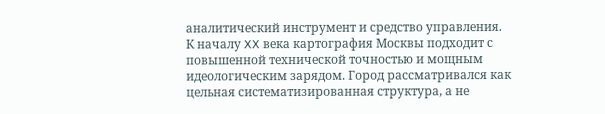аналитический инструмент и средство управления.
К началу XX века картография Москвы подходит с повышенной технической точностью и мощным идеологическим зарядом. Город рассматривался как цельная систематизированная структура, а не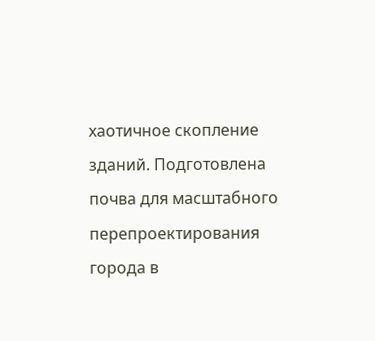хаотичное скопление зданий. Подготовлена почва для масштабного перепроектирования города в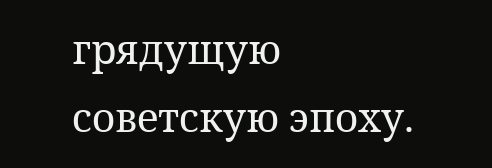грядущую советскую эпоху.